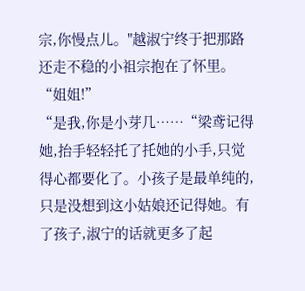宗,你慢点儿。"越淑宁终于把那路还走不稳的小祖宗抱在了怀里。
“姐姐!”
“是我,你是小芽几……“梁鸢记得她,抬手轻轻托了托她的小手,只觉得心都要化了。小孩子是最单纯的,只是没想到这小姑娘还记得她。有了孩子,淑宁的话就更多了起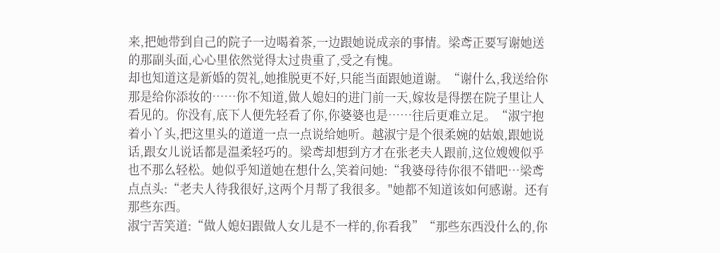来,把她带到自己的院子一边喝着茶,一边跟她说成亲的事情。梁鸢正要写谢她送的那副头面,心心里依然觉得太过贵重了,受之有愧。
却也知道这是新婚的贺礼,她推脱更不好,只能当面跟她道谢。“谢什么,我送给你那是给你添妆的……你不知道,做人媳妇的进门前一天,嫁妆是得摆在院子里让人看见的。你没有,底下人便先轻看了你,你婆婆也是……往后更难立足。“淑宁抱着小丫头,把这里头的道道一点一点说给她听。越淑宁是个很柔婉的姑娘,跟她说话,跟女儿说话都是温柔轻巧的。梁鸢却想到方才在张老夫人跟前,这位嫂嫂似乎也不那么轻松。她似乎知道她在想什么,笑着问她:“我婆母待你很不错吧…梁鸢点点头:“老夫人待我很好,这两个月帮了我很多。"她都不知道该如何感谢。还有那些东西。
淑宁苦笑道:“做人媳妇跟做人女儿是不一样的,你看我”“那些东西没什么的,你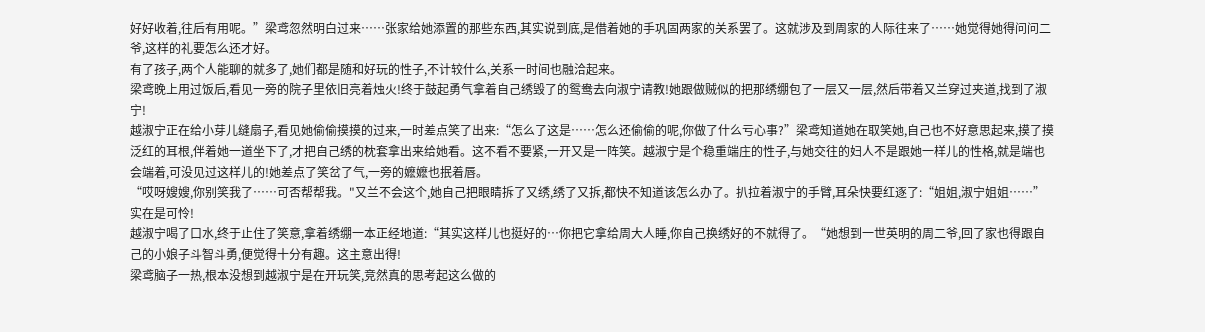好好收着,往后有用呢。”梁鸢忽然明白过来……张家给她添置的那些东西,其实说到底,是借着她的手巩固两家的关系罢了。这就涉及到周家的人际往来了……她觉得她得问问二爷,这样的礼要怎么还才好。
有了孩子,两个人能聊的就多了,她们都是随和好玩的性子,不计较什么,关系一时间也融洽起来。
梁鸢晚上用过饭后,看见一旁的院子里依旧亮着烛火!终于鼓起勇气拿着自己绣毁了的鸳鸯去向淑宁请教!她跟做贼似的把那绣绷包了一层又一层,然后带着又兰穿过夹道,找到了淑宁!
越淑宁正在给小芽儿缝扇子,看见她偷偷摸摸的过来,一时差点笑了出来:“怎么了这是……怎么还偷偷的呢,你做了什么亏心事?”梁鸢知道她在取笑她,自己也不好意思起来,摸了摸泛红的耳根,伴着她一道坐下了,才把自己绣的枕套拿出来给她看。这不看不要紧,一开又是一阵笑。越淑宁是个稳重端庄的性子,与她交往的妇人不是跟她一样儿的性格,就是端也会端着,可没见过这样儿的!她差点了笑岔了气,一旁的嬷嬷也抿着唇。
“哎呀嫂嫂,你别笑我了……可否帮帮我。"又兰不会这个,她自己把眼睛拆了又绣,绣了又拆,都快不知道该怎么办了。扒拉着淑宁的手臂,耳朵快要红逐了:“姐姐,淑宁姐姐……”
实在是可怜!
越淑宁喝了口水,终于止住了笑意,拿着绣绷一本正经地道:“其实这样儿也挺好的…你把它拿给周大人睡,你自己换绣好的不就得了。“她想到一世英明的周二爷,回了家也得跟自己的小娘子斗智斗勇,便觉得十分有趣。这主意出得!
梁鸢脑子一热,根本没想到越淑宁是在开玩笑,竞然真的思考起这么做的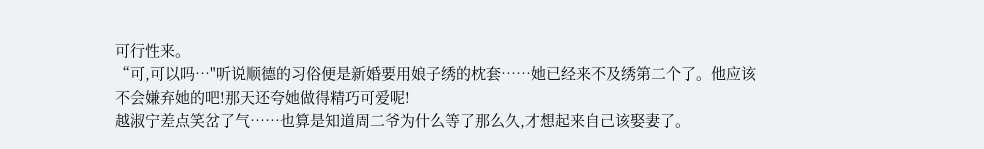可行性来。
“可,可以吗…"听说顺德的习俗便是新婚要用娘子绣的枕套……她已经来不及绣第二个了。他应该不会嫌弃她的吧!那天还夸她做得精巧可爱呢!
越淑宁差点笑岔了气……也算是知道周二爷为什么等了那么久,才想起来自己该娶妻了。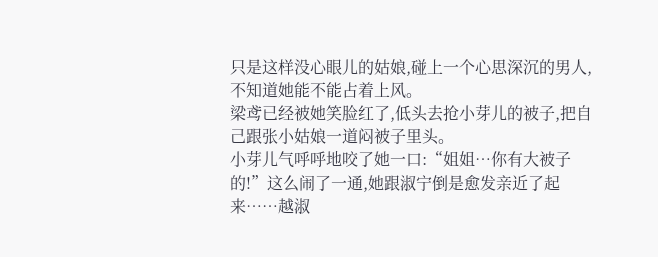只是这样没心眼儿的姑娘,碰上一个心思深沉的男人,不知道她能不能占着上风。
梁鸢已经被她笑脸红了,低头去抢小芽儿的被子,把自己跟张小姑娘一道闷被子里头。
小芽儿气呼呼地咬了她一口:“姐姐…你有大被子的!”这么闹了一通,她跟淑宁倒是愈发亲近了起来……越淑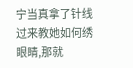宁当真拿了针线过来教她如何绣眼睛,那就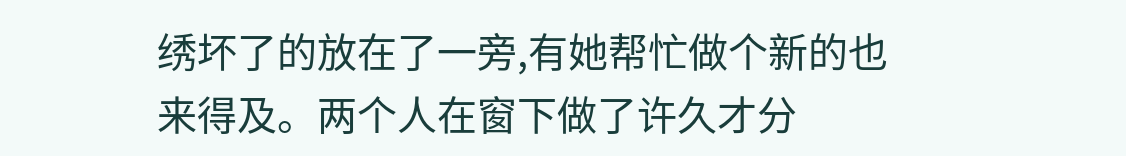绣坏了的放在了一旁,有她帮忙做个新的也来得及。两个人在窗下做了许久才分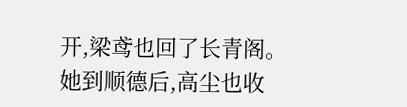开,梁鸢也回了长青阁。她到顺德后,高尘也收